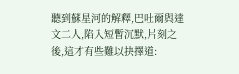聽到蘇星河的解釋,巴吐爾與達文二人,陷入短暫沉默,片刻之後,這才有些難以抉擇道: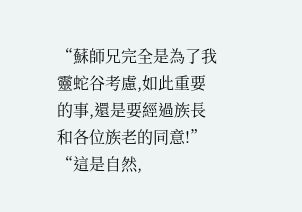“蘇師兄完全是為了我靈蛇谷考慮,如此重要的事,還是要經過族長和各位族老的同意!”
“這是自然,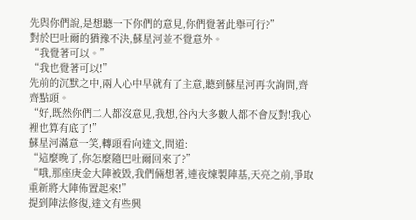先與你們說,是想聽一下你們的意見,你們覺著此舉可行?”
對於巴吐爾的猶豫不決,蘇星河並不覺意外。
“我覺著可以。”
“我也覺著可以!”
先前的沉默之中,兩人心中早就有了主意,聽到蘇星河再次詢問,齊齊點頭。
“好,既然你們二人都沒意見,我想,谷內大多數人都不會反對!我心裡也算有底了!”
蘇星河滿意一笑,轉頭看向達文,問道:
“這麼晚了,你怎麼隨巴吐爾回來了?”
“哦,那座庚金大陣被毀,我們倆想著,連夜煉製陣基,天亮之前,爭取重新將大陣佈置起來!”
提到陣法修復,達文有些興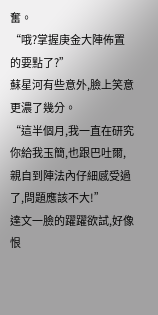奮。
“哦?掌握庚金大陣佈置的要點了?”
蘇星河有些意外,臉上笑意更濃了幾分。
“這半個月,我一直在研究你給我玉簡,也跟巴吐爾,親自到陣法內仔細感受過了,問題應該不大!”
達文一臉的躍躍欲試,好像恨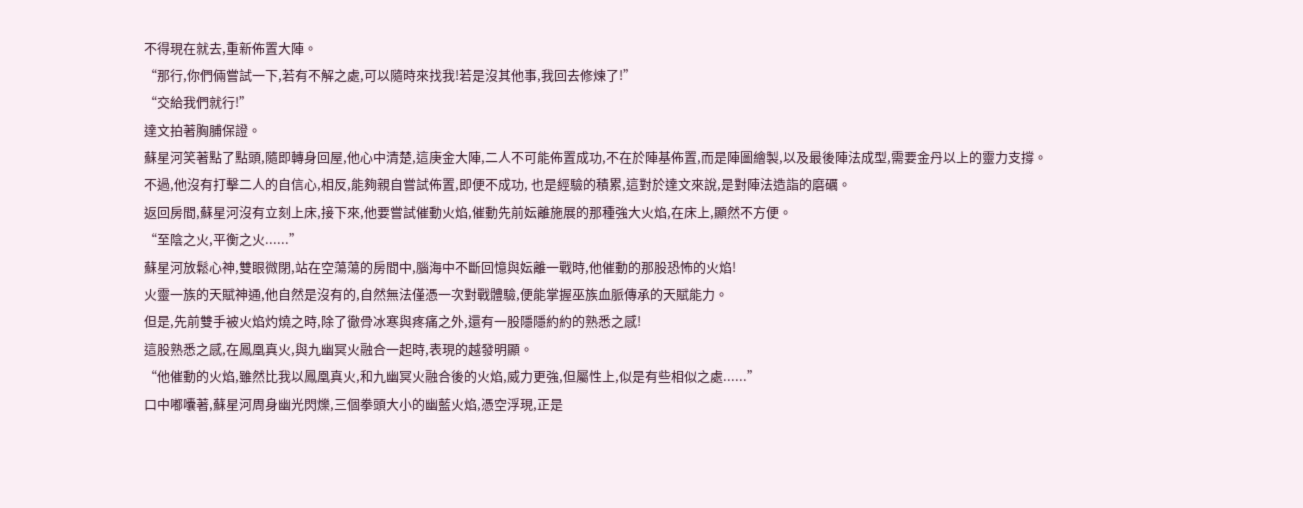不得現在就去,重新佈置大陣。
“那行,你們倆嘗試一下,若有不解之處,可以隨時來找我!若是沒其他事,我回去修煉了!”
“交給我們就行!”
達文拍著胸脯保證。
蘇星河笑著點了點頭,隨即轉身回屋,他心中清楚,這庚金大陣,二人不可能佈置成功,不在於陣基佈置,而是陣圖繪製,以及最後陣法成型,需要金丹以上的靈力支撐。
不過,他沒有打擊二人的自信心,相反,能夠親自嘗試佈置,即便不成功, 也是經驗的積累,這對於達文來說,是對陣法造詣的磨礪。
返回房間,蘇星河沒有立刻上床,接下來,他要嘗試催動火焰,催動先前妘離施展的那種強大火焰,在床上,顯然不方便。
“至陰之火,平衡之火......”
蘇星河放鬆心神,雙眼微閉,站在空蕩蕩的房間中,腦海中不斷回憶與妘離一戰時,他催動的那股恐怖的火焰!
火靈一族的天賦神通,他自然是沒有的,自然無法僅憑一次對戰體驗,便能掌握巫族血脈傳承的天賦能力。
但是,先前雙手被火焰灼燒之時,除了徹骨冰寒與疼痛之外,還有一股隱隱約約的熟悉之感!
這股熟悉之感,在鳳凰真火,與九幽冥火融合一起時,表現的越發明顯。
“他催動的火焰,雖然比我以鳳凰真火,和九幽冥火融合後的火焰,威力更強,但屬性上,似是有些相似之處......”
口中嘟囔著,蘇星河周身幽光閃爍,三個拳頭大小的幽藍火焰,憑空浮現,正是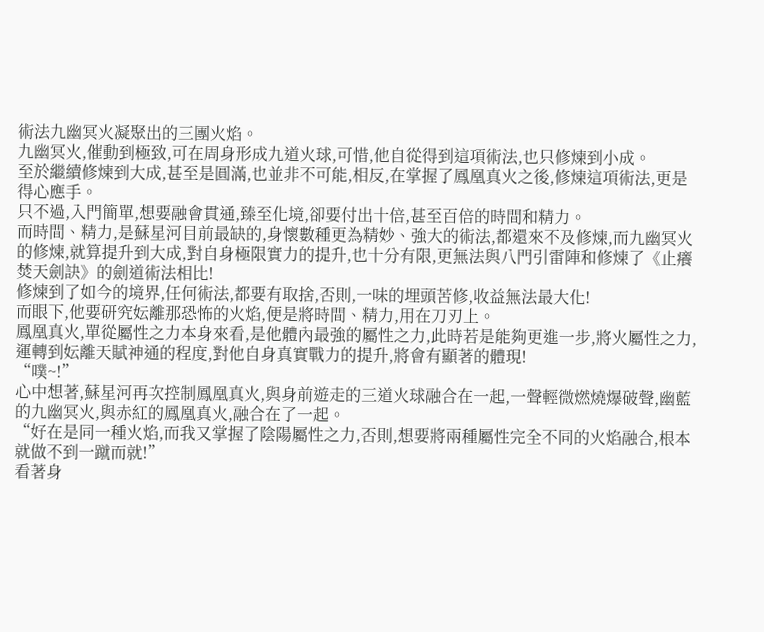術法九幽冥火凝聚出的三團火焰。
九幽冥火,催動到極致,可在周身形成九道火球,可惜,他自從得到這項術法,也只修煉到小成。
至於繼續修煉到大成,甚至是圓滿,也並非不可能,相反,在掌握了鳳凰真火之後,修煉這項術法,更是得心應手。
只不過,入門簡單,想要融會貫通,臻至化境,卻要付出十倍,甚至百倍的時間和精力。
而時間、精力,是蘇星河目前最缺的,身懷數種更為精妙、強大的術法,都還來不及修煉,而九幽冥火的修煉,就算提升到大成,對自身極限實力的提升,也十分有限,更無法與八門引雷陣和修煉了《止癢焚天劍訣》的劍道術法相比!
修煉到了如今的境界,任何術法,都要有取捨,否則,一味的埋頭苦修,收益無法最大化!
而眼下,他要研究妘離那恐怖的火焰,便是將時間、精力,用在刀刃上。
鳳凰真火,單從屬性之力本身來看,是他體內最強的屬性之力,此時若是能夠更進一步,將火屬性之力,運轉到妘離天賦神通的程度,對他自身真實戰力的提升,將會有顯著的體現!
“噗~!”
心中想著,蘇星河再次控制鳳凰真火,與身前遊走的三道火球融合在一起,一聲輕微燃燒爆破聲,幽藍的九幽冥火,與赤紅的鳳凰真火,融合在了一起。
“好在是同一種火焰,而我又掌握了陰陽屬性之力,否則,想要將兩種屬性完全不同的火焰融合,根本就做不到一蹴而就!”
看著身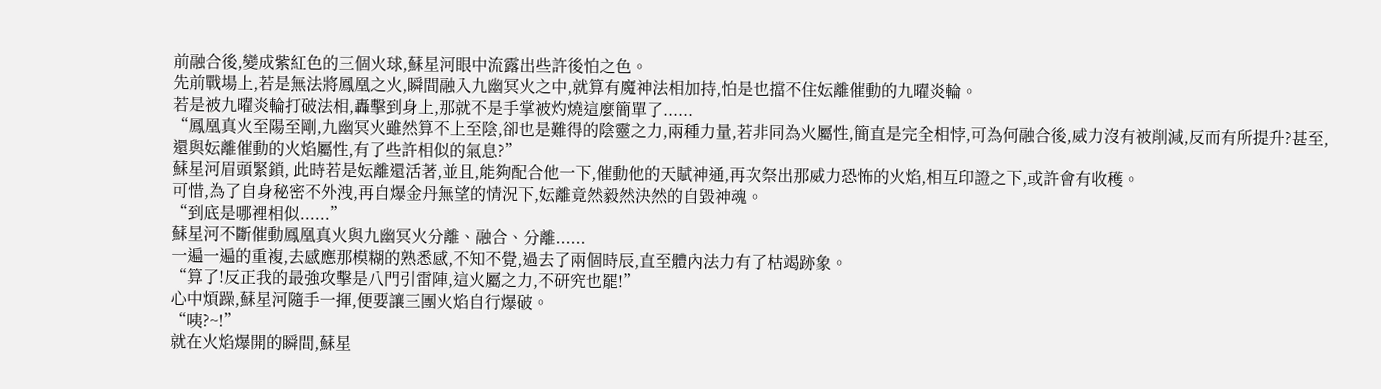前融合後,變成紫紅色的三個火球,蘇星河眼中流露出些許後怕之色。
先前戰場上,若是無法將鳳凰之火,瞬間融入九幽冥火之中,就算有魔神法相加持,怕是也擋不住妘離催動的九曜炎輪。
若是被九曜炎輪打破法相,轟擊到身上,那就不是手掌被灼燒這麼簡單了......
“鳳凰真火至陽至剛,九幽冥火雖然算不上至陰,卻也是難得的陰靈之力,兩種力量,若非同為火屬性,簡直是完全相悖,可為何融合後,威力沒有被削減,反而有所提升?甚至,還與妘離催動的火焰屬性,有了些許相似的氣息?”
蘇星河眉頭緊鎖, 此時若是妘離還活著,並且,能夠配合他一下,催動他的天賦神通,再次祭出那威力恐怖的火焰,相互印證之下,或許會有收穫。
可惜,為了自身秘密不外洩,再自爆金丹無望的情況下,妘離竟然毅然決然的自毀神魂。
“到底是哪裡相似......”
蘇星河不斷催動鳳凰真火與九幽冥火分離、融合、分離......
一遍一遍的重複,去感應那模糊的熟悉感,不知不覺,過去了兩個時辰,直至體內法力有了枯竭跡象。
“算了!反正我的最強攻擊是八門引雷陣,這火屬之力,不研究也罷!”
心中煩躁,蘇星河隨手一揮,便要讓三團火焰自行爆破。
“咦?~!”
就在火焰爆開的瞬間,蘇星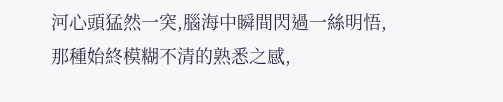河心頭猛然一突,腦海中瞬間閃過一絲明悟,那種始終模糊不清的熟悉之感,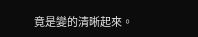竟是變的清晰起來。